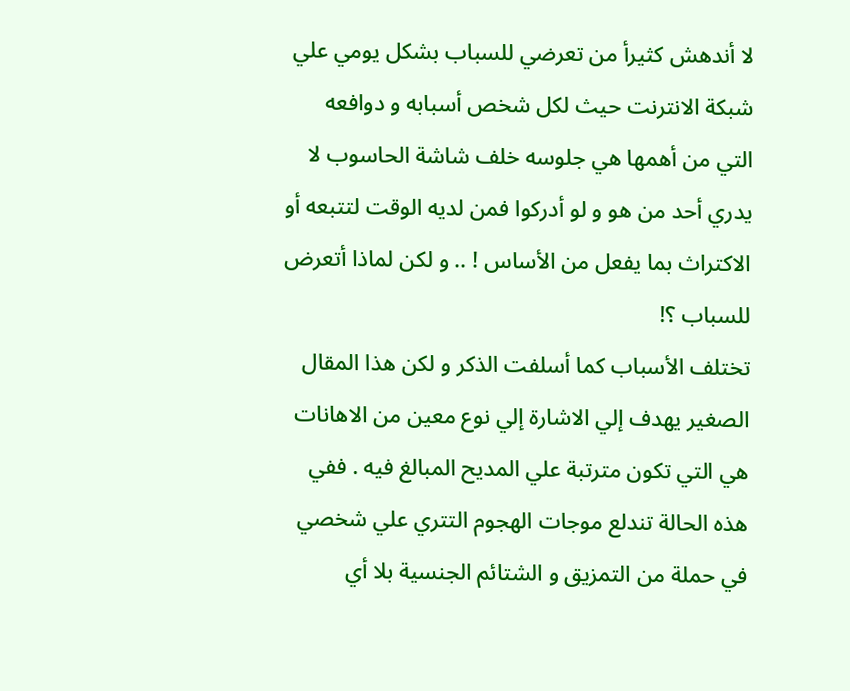لا أندهش كثيرأ من تعرضي للسباب بشكل يومي علي شبكة الانترنت حيث لكل شخص أسبابه و دوافعه التي من أهمها هي جلوسه خلف شاشة الحاسوب لا يدري أحد من هو و لو أدركوا فمن لديه الوقت لتتبعه أو الاكتراث بما يفعل من الأساس ! .. و لكن لماذا أتعرض للسباب ؟!
تختلف الأسباب كما أسلفت الذكر و لكن هذا المقال الصغير يهدف إلي الاشارة إلي نوع معين من الاهانات هي التي تكون مترتبة علي المديح المبالغ فيه . ففي هذه الحالة تندلع موجات الهجوم التتري علي شخصي في حملة من التمزيق و الشتائم الجنسية بلا أي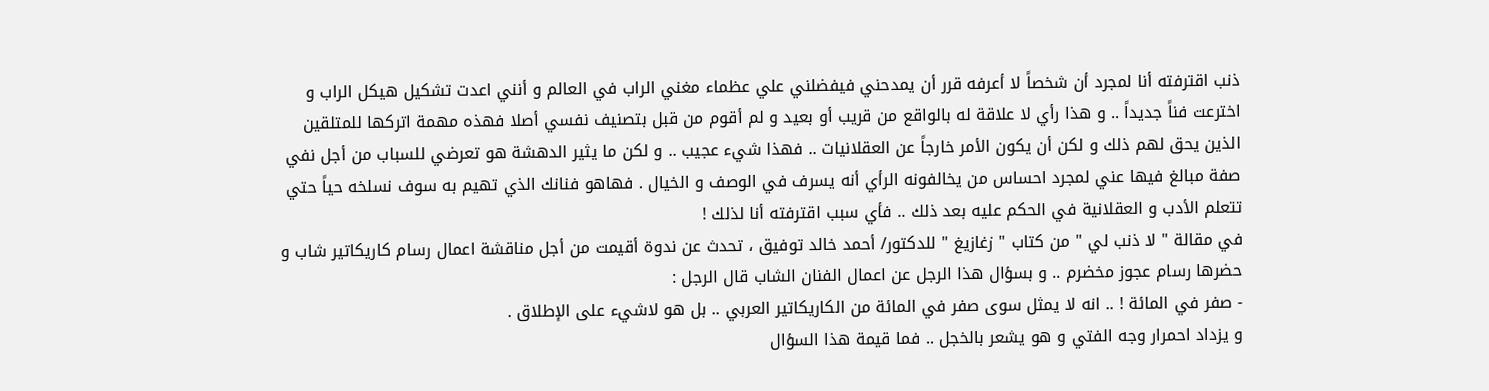ذنب اقترفته أنا لمجرد أن شخصاً لا أعرفه قرر أن يمدحني فيفضلني علي عظماء مغني الراب في العالم و أنني اعدت تشكيل هيكل الراب و اخترعت فناً جديداً .. و هذا رأي لا علاقة له بالواقع من قريب أو بعيد و لم أقوم من قبل بتصنيف نفسي أصلا فهذه مهمة اتركها للمتلقين الذين يحق لهم ذلك و لكن أن يكون الأمر خارجاً عن العقلانيات .. فهذا شيء عجيب .. و لكن ما يثير الدهشة هو تعرضي للسباب من أجل نفي صفة مبالغ فيها عني لمجرد احساس من يخالفونه الرأي أنه يسرف في الوصف و الخيال . فهاهو فنانك الذي تهيم به سوف نسلخه حياً حتي تتعلم الأدب و العقلانية في الحكم عليه بعد ذلك .. فأي سبب اقترفته أنا لذلك !
في مقالة " لا ذنب لي " من كتاب " زغازيغ " للدكتور/ أحمد خالد توفيق ، تحدث عن ندوة أقيمت من أجل مناقشة اعمال رسام كاريكاتير شاب و حضرها رسام عجوز مخضرم .. و بسؤال هذا الرجل عن اعمال الفنان الشاب قال الرجل :
- صفر في المائة ! .. انه لا يمثل سوى صفر في المائة من الكاريكاتير العربي .. بل هو لاشيء على الإطلاق .
و يزداد احمرار وجه الفتي و هو يشعر بالخجل .. فما قيمة هذا السؤال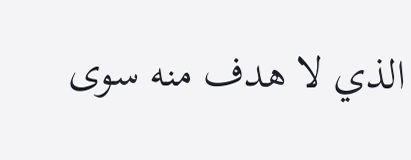الذي لا هدف منه سوى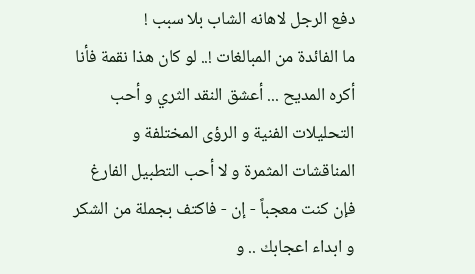دفع الرجل لاهانه الشاب بلا سبب !
ما الفائدة من المبالغات !.. لو كان هذا نقمة فأنا أكره المديح ... أعشق النقد الثري و أحب التحليلات الفنية و الرؤى المختلفة و المناقشات المثمرة و لا أحب التطبيل الفارغ فإن كنت معجباً - إن - فاكتف بجملة من الشكر و ابداء اعجابك .. و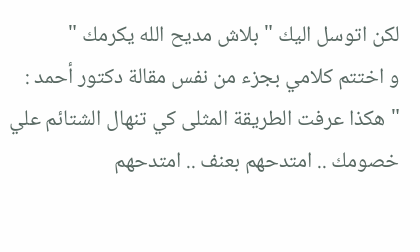لكن اتوسل اليك " بلاش مديح الله يكرمك "
و اختتم كلامي بجزء من نفس مقالة دكتور أحمد :
" هكذا عرفت الطريقة المثلى كي تنهال الشتائم علي خصومك .. امتدحهم بعنف .. امتدحهم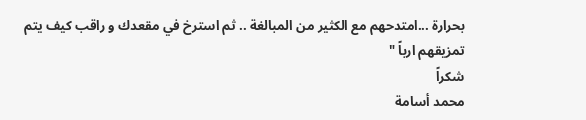بحرارة ...امتدحهم مع الكثير من المبالغة .. ثم استرخ في مقعدك و راقب كيف يتم تمزيقهم ارباً "
شكراً
محمد أسامة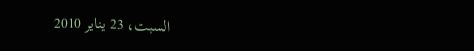السبت، 23 يناير 2010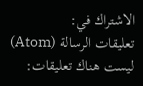الاشتراك في:
تعليقات الرسالة (Atom)
ليست هناك تعليقات: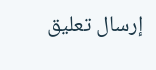إرسال تعليق